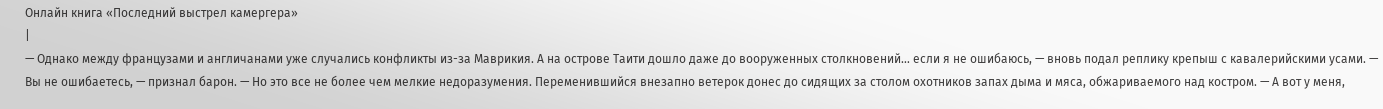Онлайн книга «Последний выстрел камергера»
|
— Однако между французами и англичанами уже случались конфликты из-за Маврикия. А на острове Таити дошло даже до вооруженных столкновений… если я не ошибаюсь, — вновь подал реплику крепыш с кавалерийскими усами. — Вы не ошибаетесь, — признал барон. — Но это все не более чем мелкие недоразумения. Переменившийся внезапно ветерок донес до сидящих за столом охотников запах дыма и мяса, обжариваемого над костром. — А вот у меня,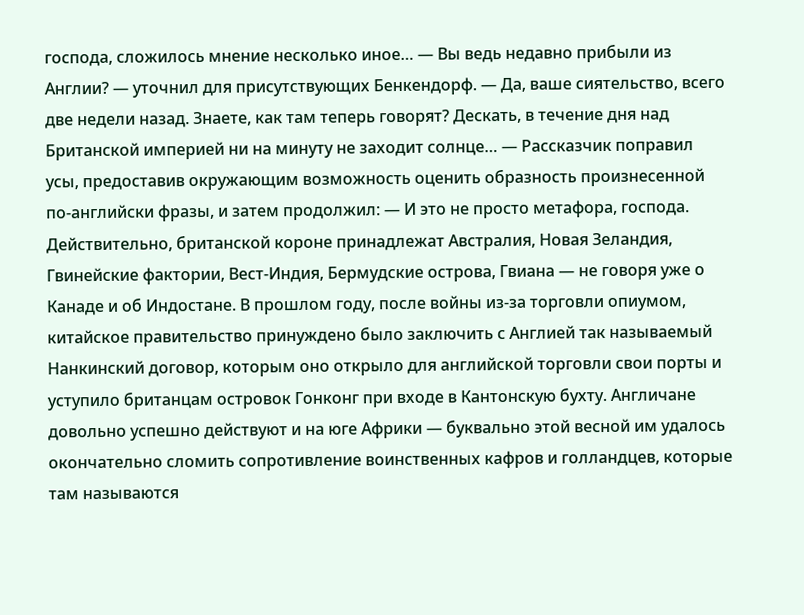господа, сложилось мнение несколько иное… — Вы ведь недавно прибыли из Англии? — уточнил для присутствующих Бенкендорф. — Да, ваше сиятельство, всего две недели назад. Знаете, как там теперь говорят? Дескать, в течение дня над Британской империей ни на минуту не заходит солнце… — Рассказчик поправил усы, предоставив окружающим возможность оценить образность произнесенной по-английски фразы, и затем продолжил: — И это не просто метафора, господа. Действительно, британской короне принадлежат Австралия, Новая Зеландия, Гвинейские фактории, Вест-Индия, Бермудские острова, Гвиана — не говоря уже о Канаде и об Индостане. В прошлом году, после войны из-за торговли опиумом, китайское правительство принуждено было заключить с Англией так называемый Нанкинский договор, которым оно открыло для английской торговли свои порты и уступило британцам островок Гонконг при входе в Кантонскую бухту. Англичане довольно успешно действуют и на юге Африки — буквально этой весной им удалось окончательно сломить сопротивление воинственных кафров и голландцев, которые там называются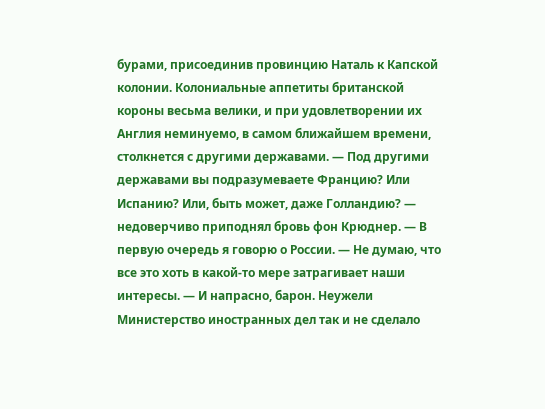бурами, присоединив провинцию Наталь к Капской колонии. Колониальные аппетиты британской короны весьма велики, и при удовлетворении их Англия неминуемо, в самом ближайшем времени, столкнется с другими державами. — Под другими державами вы подразумеваете Францию? Или Испанию? Или, быть может, даже Голландию? — недоверчиво приподнял бровь фон Крюднер. — В первую очередь я говорю о России. — Не думаю, что все это хоть в какой-то мере затрагивает наши интересы. — И напрасно, барон. Неужели Министерство иностранных дел так и не сделало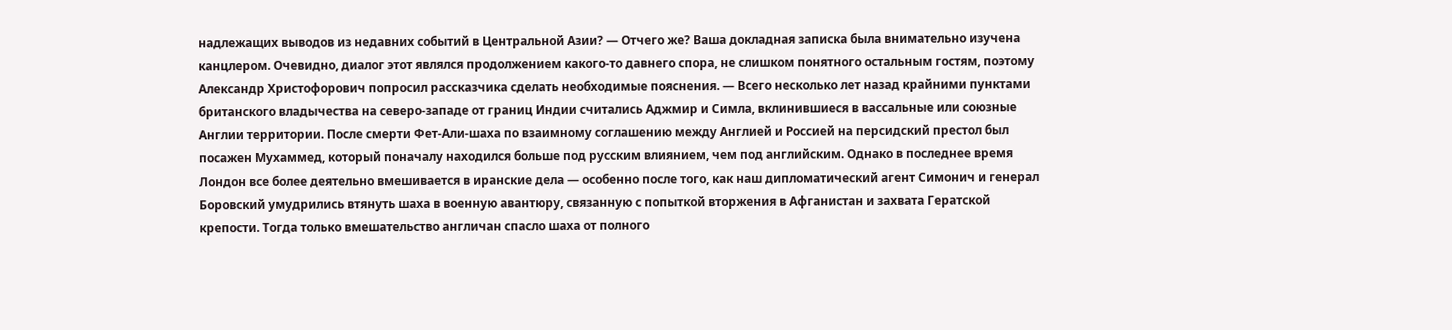надлежащих выводов из недавних событий в Центральной Азии? — Отчего же? Ваша докладная записка была внимательно изучена канцлером. Очевидно, диалог этот являлся продолжением какого-то давнего спора, не слишком понятного остальным гостям, поэтому Александр Христофорович попросил рассказчика сделать необходимые пояснения. — Всего несколько лет назад крайними пунктами британского владычества на северо-западе от границ Индии считались Аджмир и Симла, вклинившиеся в вассальные или союзные Англии территории. После смерти Фет-Али-шаха по взаимному соглашению между Англией и Россией на персидский престол был посажен Мухаммед, который поначалу находился больше под русским влиянием, чем под английским. Однако в последнее время Лондон все более деятельно вмешивается в иранские дела — особенно после того, как наш дипломатический агент Симонич и генерал Боровский умудрились втянуть шаха в военную авантюру, связанную с попыткой вторжения в Афганистан и захвата Гератской крепости. Тогда только вмешательство англичан спасло шаха от полного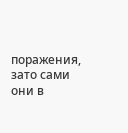поражения, зато сами они в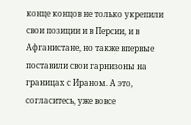конце концов не только укрепили свои позиции и в Персии, и в Афганистане, но также впервые поставили свои гарнизоны на границах с Ираном. А это, согласитесь, уже вовсе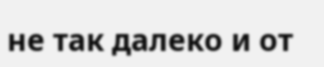не так далеко и от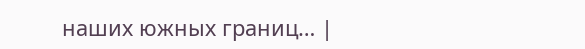наших южных границ… |